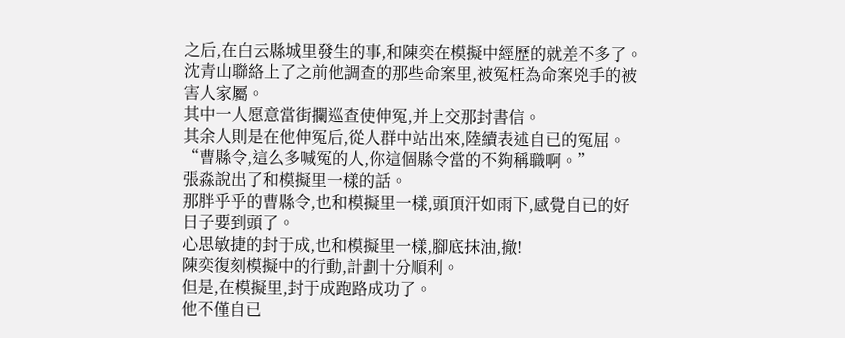之后,在白云縣城里發生的事,和陳奕在模擬中經歷的就差不多了。
沈青山聯絡上了之前他調查的那些命案里,被冤枉為命案兇手的被害人家屬。
其中一人愿意當街攔巡查使伸冤,并上交那封書信。
其余人則是在他伸冤后,從人群中站出來,陸續表述自已的冤屈。
“曹縣令,這么多喊冤的人,你這個縣令當的不夠稱職啊。”
張淼說出了和模擬里一樣的話。
那胖乎乎的曹縣令,也和模擬里一樣,頭頂汗如雨下,感覺自已的好日子要到頭了。
心思敏捷的封于成,也和模擬里一樣,腳底抹油,撤!
陳奕復刻模擬中的行動,計劃十分順利。
但是,在模擬里,封于成跑路成功了。
他不僅自已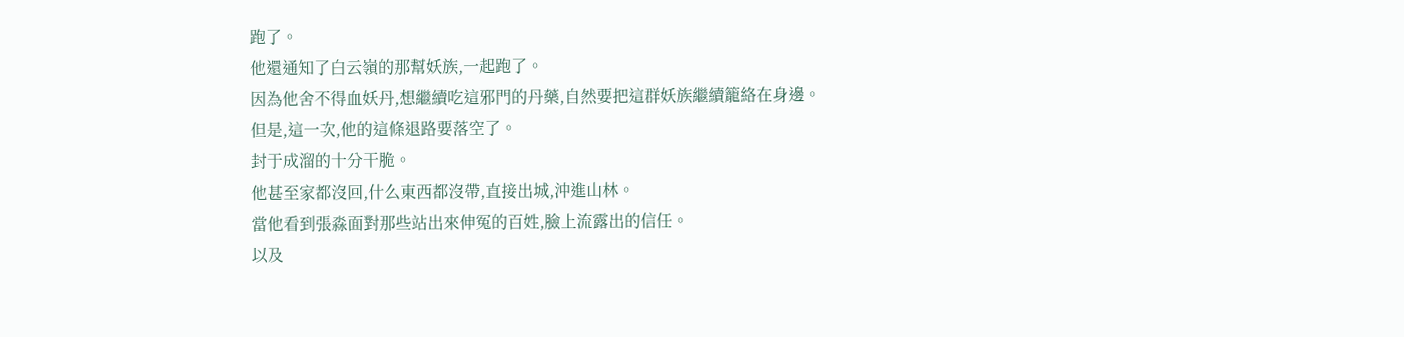跑了。
他還通知了白云嶺的那幫妖族,一起跑了。
因為他舍不得血妖丹,想繼續吃這邪門的丹藥,自然要把這群妖族繼續籠絡在身邊。
但是,這一次,他的這條退路要落空了。
封于成溜的十分干脆。
他甚至家都沒回,什么東西都沒帶,直接出城,沖進山林。
當他看到張淼面對那些站出來伸冤的百姓,臉上流露出的信任。
以及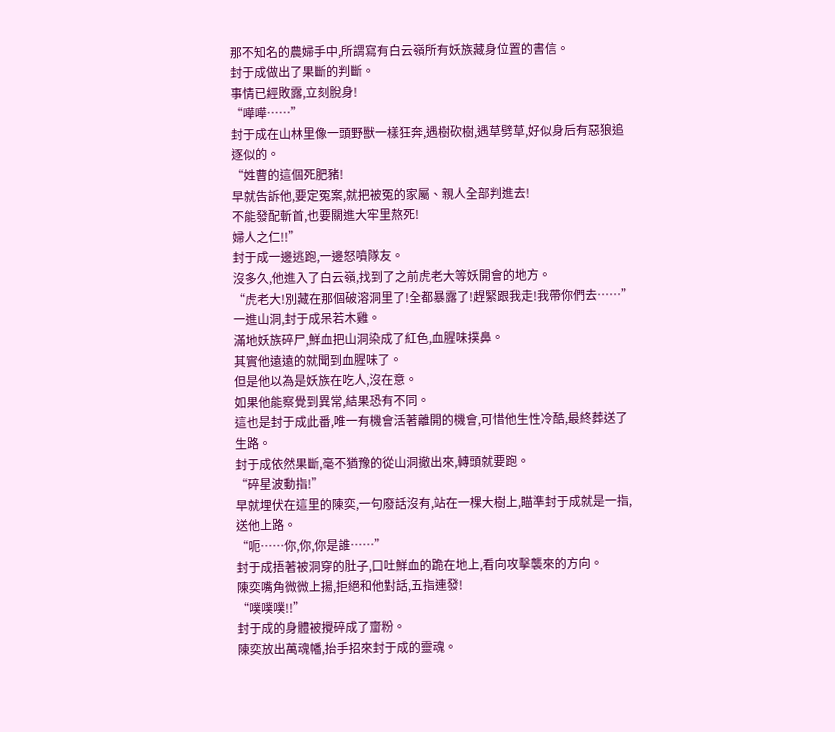那不知名的農婦手中,所謂寫有白云嶺所有妖族藏身位置的書信。
封于成做出了果斷的判斷。
事情已經敗露,立刻脫身!
“嘩嘩……”
封于成在山林里像一頭野獸一樣狂奔,遇樹砍樹,遇草劈草,好似身后有惡狼追逐似的。
“姓曹的這個死肥豬!
早就告訴他,要定冤案,就把被冤的家屬、親人全部判進去!
不能發配斬首,也要關進大牢里熬死!
婦人之仁!!”
封于成一邊逃跑,一邊怒噴隊友。
沒多久,他進入了白云嶺,找到了之前虎老大等妖開會的地方。
“虎老大!別藏在那個破溶洞里了!全都暴露了!趕緊跟我走!我帶你們去……”
一進山洞,封于成呆若木雞。
滿地妖族碎尸,鮮血把山洞染成了紅色,血腥味撲鼻。
其實他遠遠的就聞到血腥味了。
但是他以為是妖族在吃人,沒在意。
如果他能察覺到異常,結果恐有不同。
這也是封于成此番,唯一有機會活著離開的機會,可惜他生性冷酷,最終葬送了生路。
封于成依然果斷,毫不猶豫的從山洞撤出來,轉頭就要跑。
“碎星波動指!”
早就埋伏在這里的陳奕,一句廢話沒有,站在一棵大樹上,瞄準封于成就是一指,送他上路。
“呃……你,你,你是誰……”
封于成捂著被洞穿的肚子,口吐鮮血的跪在地上,看向攻擊襲來的方向。
陳奕嘴角微微上揚,拒絕和他對話,五指連發!
“噗噗噗!!”
封于成的身體被攪碎成了齏粉。
陳奕放出萬魂幡,抬手招來封于成的靈魂。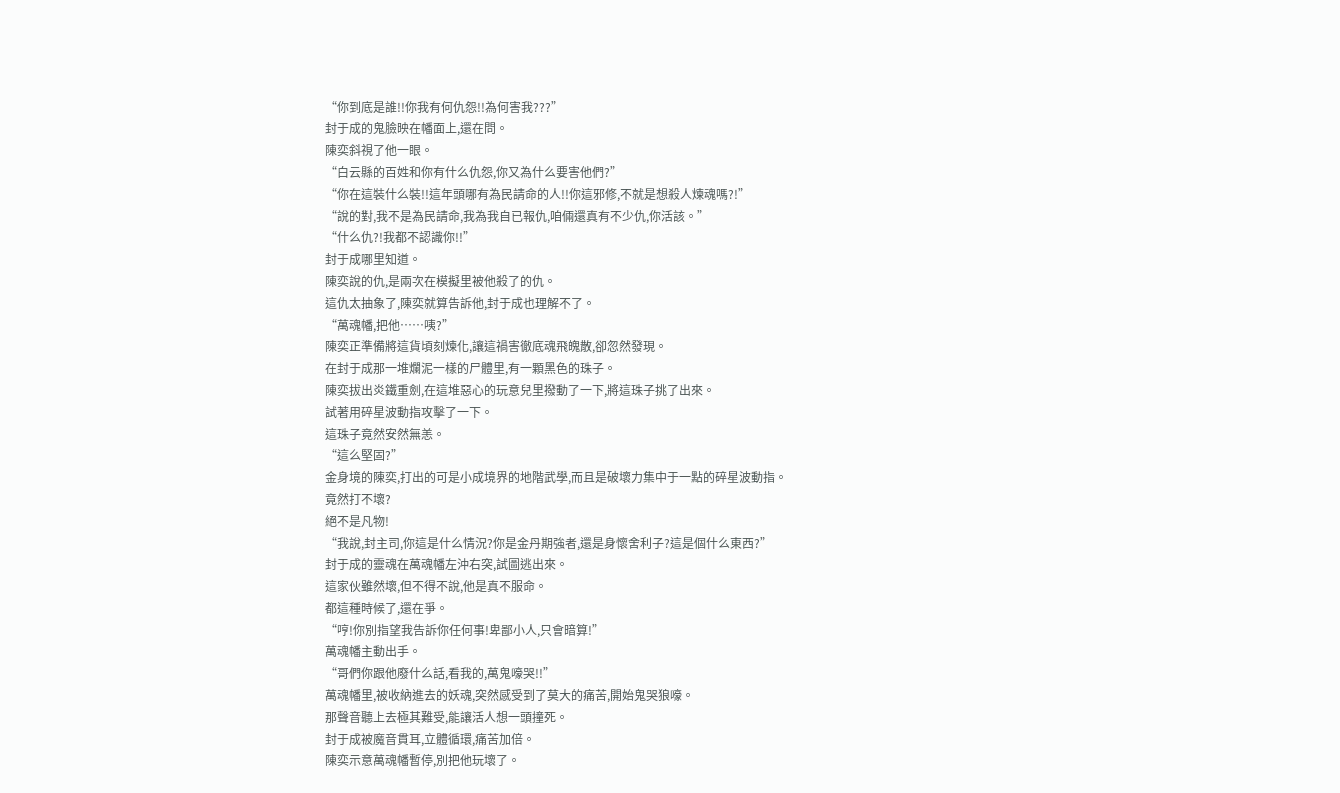“你到底是誰!!你我有何仇怨!!為何害我???”
封于成的鬼臉映在幡面上,還在問。
陳奕斜視了他一眼。
“白云縣的百姓和你有什么仇怨,你又為什么要害他們?”
“你在這裝什么裝!!這年頭哪有為民請命的人!!你這邪修,不就是想殺人煉魂嗎?!”
“說的對,我不是為民請命,我為我自已報仇,咱倆還真有不少仇,你活該。”
“什么仇?!我都不認識你!!”
封于成哪里知道。
陳奕說的仇,是兩次在模擬里被他殺了的仇。
這仇太抽象了,陳奕就算告訴他,封于成也理解不了。
“萬魂幡,把他……咦?”
陳奕正準備將這貨頃刻煉化,讓這禍害徹底魂飛魄散,卻忽然發現。
在封于成那一堆爛泥一樣的尸體里,有一顆黑色的珠子。
陳奕拔出炎鐵重劍,在這堆惡心的玩意兒里撥動了一下,將這珠子挑了出來。
試著用碎星波動指攻擊了一下。
這珠子竟然安然無恙。
“這么堅固?”
金身境的陳奕,打出的可是小成境界的地階武學,而且是破壞力集中于一點的碎星波動指。
竟然打不壞?
絕不是凡物!
“我說,封主司,你這是什么情況?你是金丹期強者,還是身懷舍利子?這是個什么東西?”
封于成的靈魂在萬魂幡左沖右突,試圖逃出來。
這家伙雖然壞,但不得不說,他是真不服命。
都這種時候了,還在爭。
“哼!你別指望我告訴你任何事!卑鄙小人,只會暗算!”
萬魂幡主動出手。
“哥們你跟他廢什么話,看我的,萬鬼嚎哭!!”
萬魂幡里,被收納進去的妖魂,突然感受到了莫大的痛苦,開始鬼哭狼嚎。
那聲音聽上去極其難受,能讓活人想一頭撞死。
封于成被魔音貫耳,立體循環,痛苦加倍。
陳奕示意萬魂幡暫停,別把他玩壞了。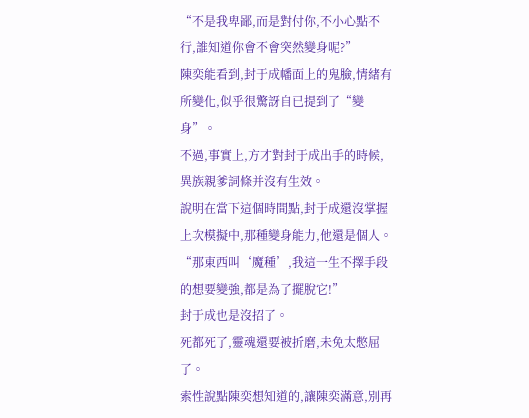“不是我卑鄙,而是對付你,不小心點不行,誰知道你會不會突然變身呢?”
陳奕能看到,封于成幡面上的鬼臉,情緒有所變化,似乎很驚訝自已提到了“變身”。
不過,事實上,方才對封于成出手的時候,異族親爹詞條并沒有生效。
說明在當下這個時間點,封于成還沒掌握上次模擬中,那種變身能力,他還是個人。
“那東西叫‘魔種’,我這一生不擇手段的想要變強,都是為了擺脫它!”
封于成也是沒招了。
死都死了,靈魂還要被折磨,未免太憋屈了。
索性說點陳奕想知道的,讓陳奕滿意,別再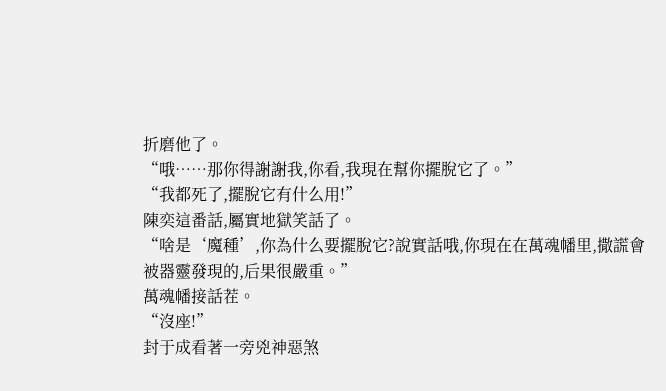折磨他了。
“哦……那你得謝謝我,你看,我現在幫你擺脫它了。”
“我都死了,擺脫它有什么用!”
陳奕這番話,屬實地獄笑話了。
“啥是‘魔種’,你為什么要擺脫它?說實話哦,你現在在萬魂幡里,撒謊會被器靈發現的,后果很嚴重。”
萬魂幡接話茬。
“沒座!”
封于成看著一旁兇神惡煞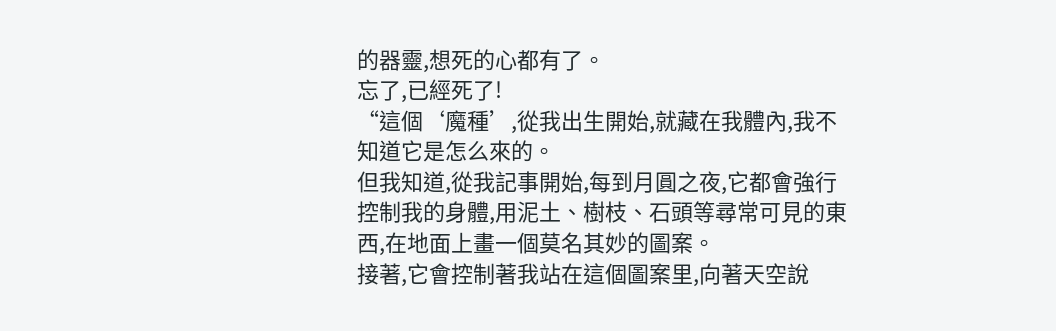的器靈,想死的心都有了。
忘了,已經死了!
“這個‘魔種’,從我出生開始,就藏在我體內,我不知道它是怎么來的。
但我知道,從我記事開始,每到月圓之夜,它都會強行控制我的身體,用泥土、樹枝、石頭等尋常可見的東西,在地面上畫一個莫名其妙的圖案。
接著,它會控制著我站在這個圖案里,向著天空說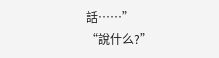話……”
“說什么?”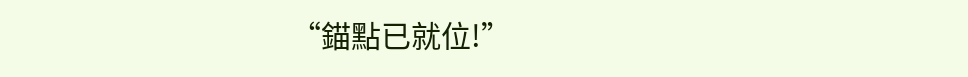“錨點已就位!”